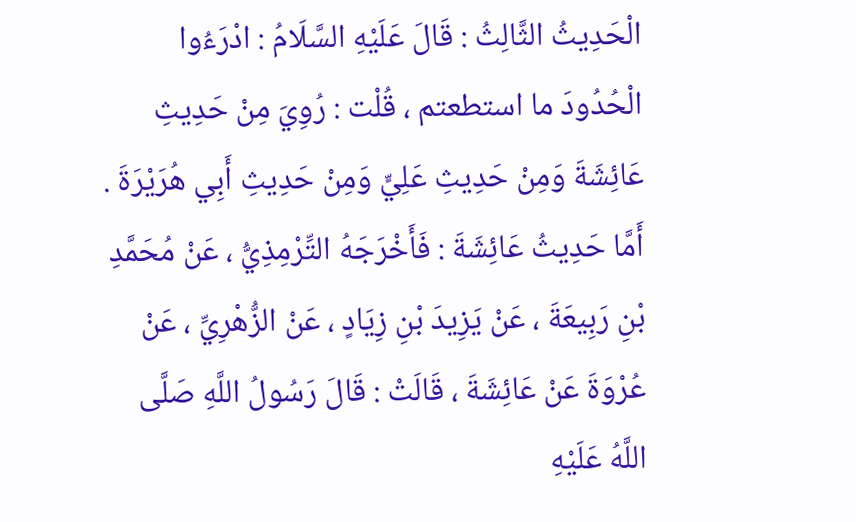الْحَدِيثُ الثَّالِثُ : قَالَ عَلَيْهِ السَّلَامُ : ادْرَءُوا الْحُدُودَ ما استطعتم ، قُلْت : رُوِيَ مِنْ حَدِيثِ عَائِشَةَ وَمِنْ حَدِيثِ عَلِيٍّ وَمِنْ حَدِيثِ أَبِي هُرَيْرَةَ . أَمَّا حَدِيثُ عَائِشَةَ : فَأَخْرَجَهُ التِّرْمِذِيُّ ، عَنْ مُحَمَّدِ بْنِ رَبِيعَةَ ، عَنْ يَزِيدَ بْنِ زِيَادٍ ، عَنْ الزُّهْرِيِّ ، عَنْ عُرْوَةَ عَنْ عَائِشَةَ ، قَالَتْ : قَالَ رَسُولُ اللَّهِ صَلَّى اللَّهُ عَلَيْهِ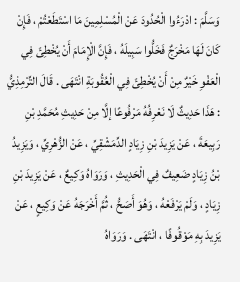وَسَلَّمَ : ادْرَءُوا الْحُدُودَ عَنْ الْمُسْلِمِينَ مَا اسْتَطَعْتُمْ ، فَإِنْ كَانَ لَهَا مَخْرَجٌ فَخَلُّوا سَبِيلَهُ ، فَإِنَّ الْإِمَامَ أَنْ يُخْطِئَ فِي الْعَفْوِ خَيْرٌ مِنْ أَنْ يُخْطِئَ فِي الْعُقُوبَةِ انْتَهَى . قَالَ التِّرْمِذِيُّ : هَذَا حَدِيثٌ لَا نَعْرِفُهُ مَرْفُوعًا إلَّا مِنْ حَدِيثِ مُحَمَّدِ بْنِ رَبِيعَةَ ، عَنْ يَزِيدَ بْنِ زِيَادٍ الدِّمَشْقِيِّ ، عَنْ الزُّهْرِيِّ ، وَيَزِيدُ بْنُ زِيَادٍ ضَعِيفٌ فِي الْحَدِيثِ ، وَرَوَاهُ وَكِيعٌ ، عَنْ يَزِيدَ بْنِ زِيَادٍ ، وَلَمْ يَرْفَعْهُ ، وَهُوَ أَصَحُّ ، ثُمَّ أَخْرَجَهُ عَنْ وَكِيعٍ ، عَنْ يَزِيدَ بِهِ مَوْقُوفًا ، انْتَهَى . وَرَوَاهُ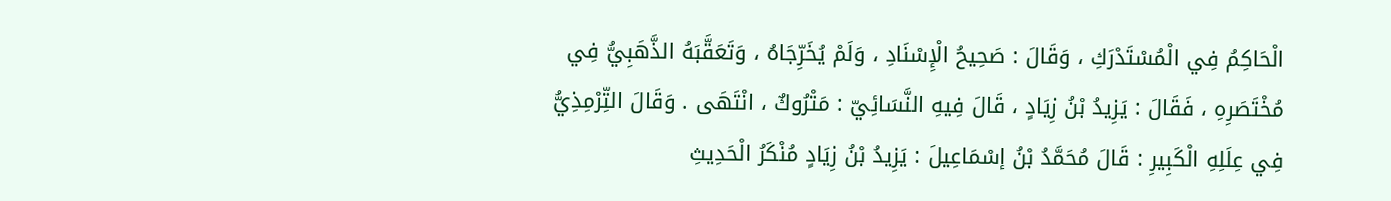الْحَاكِمُ فِي الْمُسْتَدْرَكِ ، وَقَالَ : صَحِيحُ الْإِسْنَادِ ، وَلَمْ يُخَرِّجَاهُ ، وَتَعَقَّبَهُ الذَّهَبِيُّ فِي مُخْتَصَرِهِ ، فَقَالَ : يَزِيدُ بْنُ زِيَادٍ ، قَالَ فِيهِ النَّسَائِيّ : مَتْرُوكٌ ، انْتَهَى . وَقَالَ التِّرْمِذِيُّ فِي عِلَلِهِ الْكَبِيرِ : قَالَ مُحَمَّدُ بْنُ إسْمَاعِيلَ : يَزِيدُ بْنُ زِيَادٍ مُنْكَرُ الْحَدِيثِ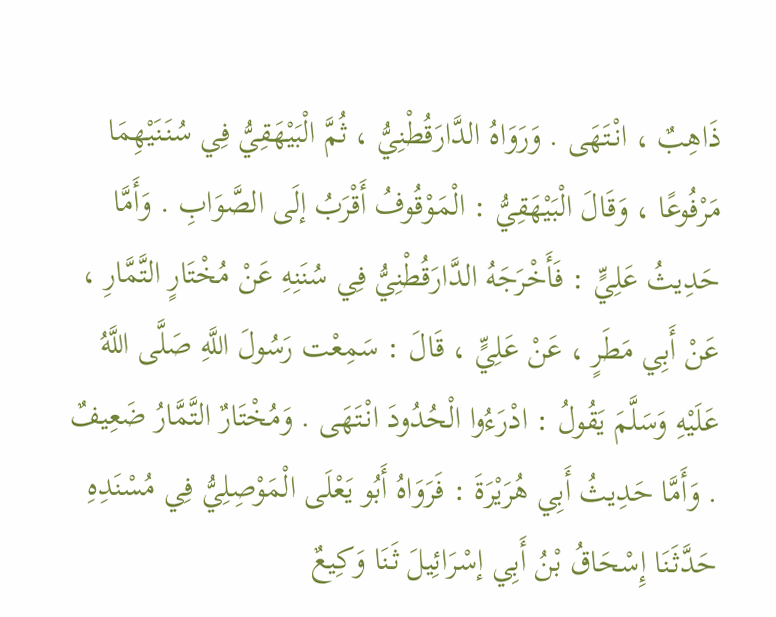ذَاهِبٌ ، انْتَهَى . وَرَوَاهُ الدَّارَقُطْنِيُّ ، ثُمَّ الْبَيْهَقِيُّ فِي سُنَنَيْهِمَا مَرْفُوعًا ، وَقَالَ الْبَيْهَقِيُّ : الْمَوْقُوفُ أَقْرَبُ إلَى الصَّوَابِ . وَأَمَّا حَدِيثُ عَلِيٍّ : فَأَخْرَجَهُ الدَّارَقُطْنِيُّ فِي سُنَنِهِ عَنْ مُخْتَارٍ التَّمَّارِ ، عَنْ أَبِي مَطَرٍ ، عَنْ عَلِيٍّ ، قَالَ : سَمِعْت رَسُولَ اللَّهِ صَلَّى اللَّهُ عَلَيْهِ وَسَلَّمَ يَقُولُ : ادْرَءُوا الْحُدُودَ انْتَهَى . وَمُخْتَارٌ التَّمَّارُ ضَعِيفٌ . وَأَمَّا حَدِيثُ أَبِي هُرَيْرَةَ : فَرَوَاهُ أَبُو يَعْلَى الْمَوْصِلِيُّ فِي مُسْنَدِهِ حَدَّثَنَا إِسْحَاقُ بْنُ أَبِي إسْرَائِيلَ ثَنَا وَكِيعٌ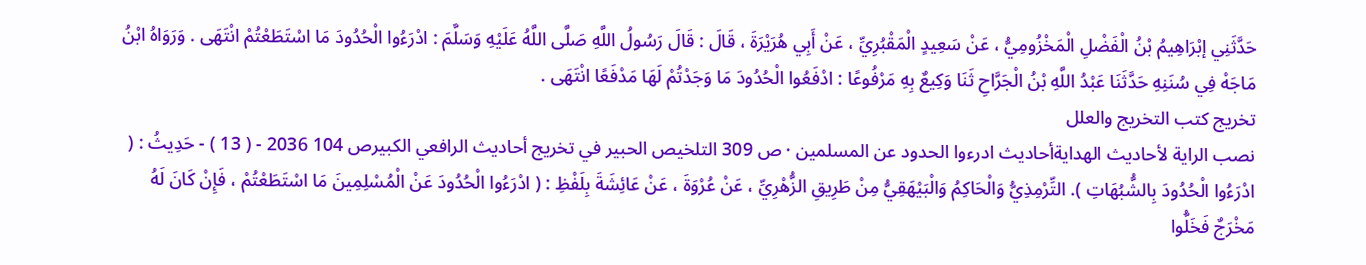حَدَّثَنِي إبْرَاهِيمُ بْنُ الْفَضْلِ الْمَخْزُومِيُّ ، عَنْ سَعِيدٍ الْمَقْبُرِيِّ ، عَنْ أَبِي هُرَيْرَةَ ، قَالَ : قَالَ رَسُولُ اللَّهِ صَلَّى اللَّهُ عَلَيْهِ وَسَلَّمَ : ادْرَءُوا الْحُدُودَ مَا اسْتَطَعْتُمْ انْتَهَى . وَرَوَاهُ ابْنُ مَاجَهْ فِي سُنَنِهِ حَدَّثَنَا عَبْدُ اللَّهِ بْنُ الْجَرَّاحِ ثَنَا وَكِيعٌ بِهِ مَرْفُوعًا : ادْفَعُوا الْحُدُودَ مَا وَجَدْتُمْ لَهَا مَدْفَعًا انْتَهَى .
تخريج كتب التخريج والعلل
نصب الراية لأحاديث الهدايةأحاديث ادرءوا الحدود عن المسلمين · ص 309 التلخيص الحبير في تخريج أحاديث الرافعي الكبيرص 104 2036 - ( 13 ) - حَدِيثُ : ( ادْرَءُوا الْحُدُودَ بِالشُّبُهَاتِ ). التِّرْمِذِيُّ وَالْحَاكِمُ وَالْبَيْهَقِيُّ مِنْ طَرِيقِ الزُّهْرِيِّ ، عَنْ عُرْوَةَ ، عَنْ عَائِشَةَ بِلَفْظِ : ( ادْرَءُوا الْحُدُودَ عَنْ الْمُسْلِمِينَ مَا اسْتَطَعْتُمْ ، فَإِنْ كَانَ لَهُ مَخْرَجٌ فَخَلُّوا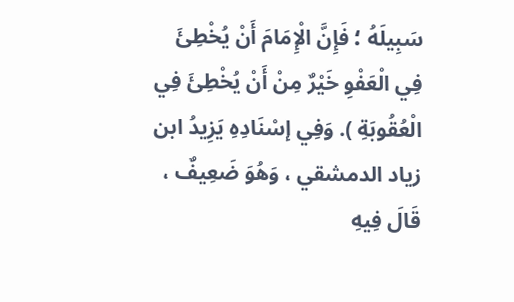سَبِيلَهُ ؛ فَإِنَّ الْإِمَامَ أَنْ يُخْطِئَ فِي الْعَفْوِ خَيْرٌ مِنْ أَنْ يُخْطِئَ فِي الْعُقُوبَةِ ). وَفِي إسْنَادِهِ يَزِيدُ ابن زياد الدمشقي ، وَهُوَ ضَعِيفٌ ، قَالَ فِيهِ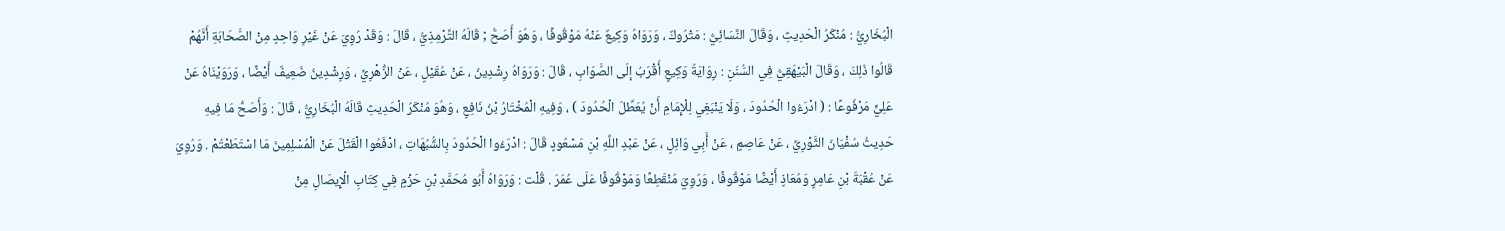الْبُخَارِيُّ : مُنْكَرُ الْحَدِيثِ ، وَقَالَ النَّسَائِيُّ : مَتْرُوكٌ ، وَرَوَاهُ وَكِيعٌ عَنْهُ مَوْقُوفًا ، وَهُوَ أَصَحُّ ; قَالَهُ التِّرْمِذِيُّ ، قَالَ : وَقَدْ رُوِيَ عَنْ غَيْرِ وَاحِدٍ مِنْ الصَّحَابَةِ أَنَّهُمْ قَالُوا ذَلِكَ ، وَقَالَ الْبَيْهَقِيُّ فِي السُّنَنِ : رِوَايَةُ وَكِيعٍ أَقْرَبُ إلَى الصَّوَابِ ، قَالَ : وَرَوَاهُ رِشْدِينُ ، عَنْ عُقَيْلٍ ، عَنْ الزُّهْرِيِّ ، وَرِشْدِينُ ضَعِيفٌ أَيْضًا ، وَرَوَيْنَاهُ عَنْ عَلِيٍّ مَرْفُوعًا : ( ادْرَءُوا الْحُدُودَ ، وَلَا يَنْبَغِي لِلْإِمَامِ أَنْ يُعَطِّلَ الْحُدُودَ ) ، وَفِيهِ الْمُخْتَارُ بْنُ نَافِعٍ ، وَهُوَ مُنْكَرُ الْحَدِيثِ قَالَهُ الْبُخَارِيُّ ، قَالَ : وَأَصَحُّ مَا فِيهِ حَدِيثُ سُفْيَانَ الثَّوْرِيِّ ، عَنْ عَاصِمٍ ، عَنْ أَبِي وَائِلٍ ، عَنْ عَبْدِ اللَّهِ بْنِ مَسْعُودٍ قَالَ : ادْرَءُوا الْحُدُودَ بِالشُّبُهَاتِ ، ادْفَعُوا الْقَتْلَ عَنْ الْمُسْلِمِينَ مَا اسْتَطَعْتُمْ . وَرُوِيَ عَنْ عُقْبَةَ بْنِ عَامِرٍ وَمُعَاذٍ أَيْضًا مَوْقُوفًا ، وَرُوِيَ مُنْقَطِعًا وَمَوْقُوفًا عَلَى عُمَرَ . قُلْت : وَرَوَاهُ أَبُو مُحَمَّدِ بْنِ حَزْمٍ فِي كِتَابِ الْإِيصَالِ مِنْ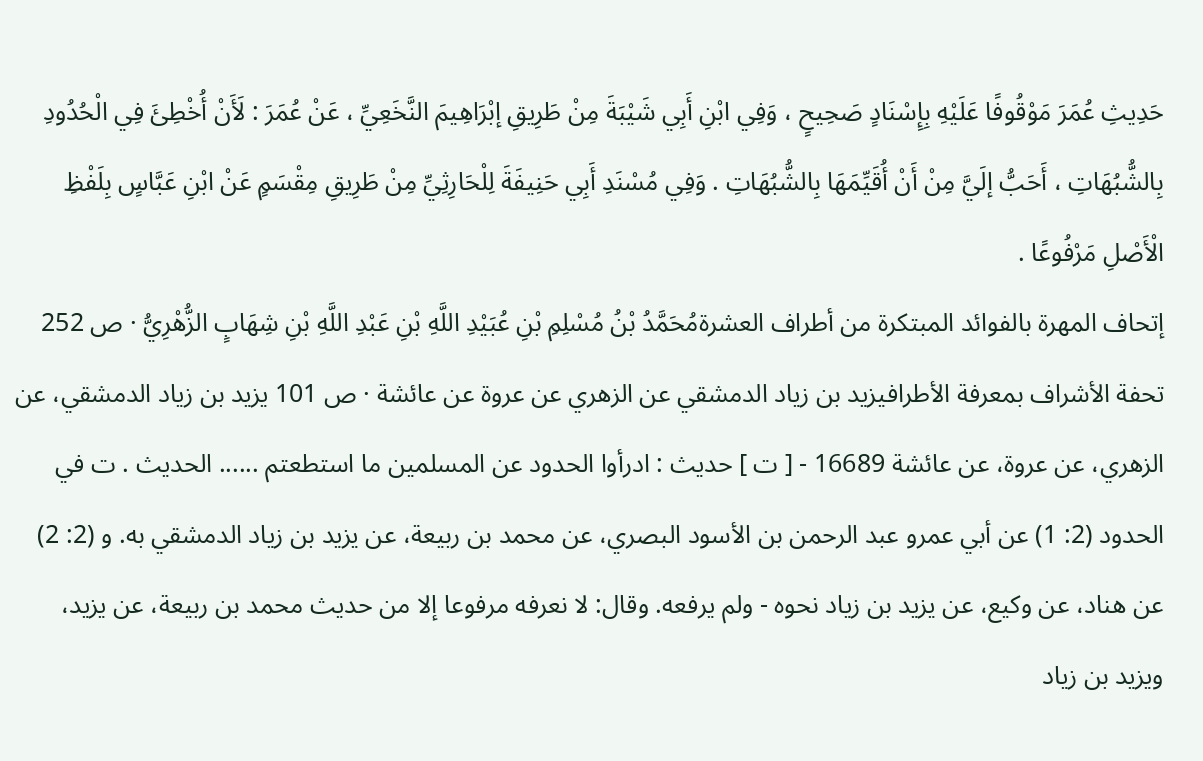حَدِيثِ عُمَرَ مَوْقُوفًا عَلَيْهِ بِإِسْنَادٍ صَحِيحٍ ، وَفِي ابْنِ أَبِي شَيْبَةَ مِنْ طَرِيقِ إبْرَاهِيمَ النَّخَعِيِّ ، عَنْ عُمَرَ : لَأَنْ أُخْطِئَ فِي الْحُدُودِ بِالشُّبُهَاتِ ، أَحَبُّ إلَيَّ مِنْ أَنْ أُقَيِّمَهَا بِالشُّبُهَاتِ . وَفِي مُسْنَدِ أَبِي حَنِيفَةَ لِلْحَارِثِيِّ مِنْ طَرِيقِ مِقْسَمٍ عَنْ ابْنِ عَبَّاسٍ بِلَفْظِ الْأَصْلِ مَرْفُوعًا .
إتحاف المهرة بالفوائد المبتكرة من أطراف العشرةمُحَمَّدُ بْنُ مُسْلِمِ بْنِ عُبَيْدِ اللَّهِ بْنِ عَبْدِ اللَّهِ بْنِ شِهَابٍ الزُّهْرِيُّ · ص 252 تحفة الأشراف بمعرفة الأطرافيزيد بن زياد الدمشقي عن الزهري عن عروة عن عائشة · ص 101 يزيد بن زياد الدمشقي، عن الزهري، عن عروة، عن عائشة 16689 - [ ت ] حديث : ادرأوا الحدود عن المسلمين ما استطعتم ...... الحديث . ت في الحدود (2: 1) عن أبي عمرو عبد الرحمن بن الأسود البصري، عن محمد بن ربيعة، عن يزيد بن زياد الدمشقي به. و (2: 2) عن هناد، عن وكيع، عن يزيد بن زياد نحوه - ولم يرفعه. وقال: لا نعرفه مرفوعا إلا من حديث محمد بن ربيعة، عن يزيد، ويزيد بن زياد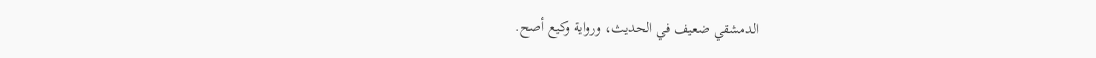الدمشقي ضعيف في الحديث، ورواية وكيع أصح.